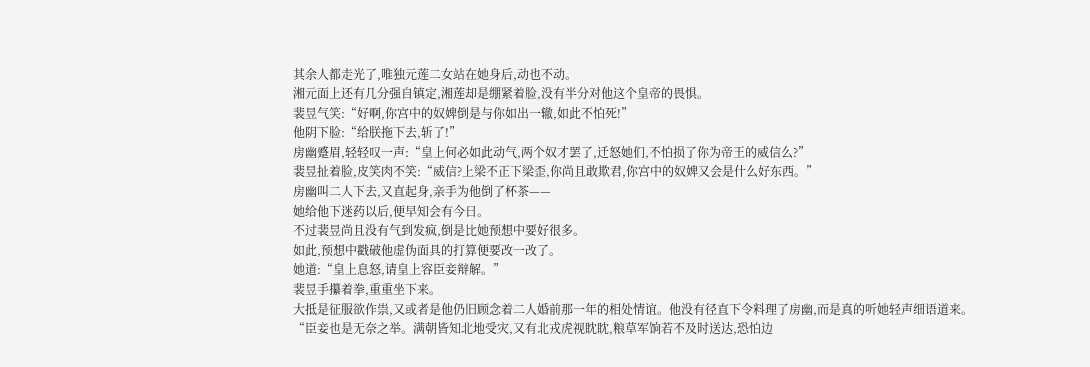其余人都走光了,唯独元莲二女站在她身后,动也不动。
湘元面上还有几分强自镇定,湘莲却是绷紧着脸,没有半分对他这个皇帝的畏惧。
裴昱气笑:“好啊,你宫中的奴婢倒是与你如出一辙,如此不怕死!”
他阴下脸:“给朕拖下去,斩了!”
房幽蹙眉,轻轻叹一声:“皇上何必如此动气,两个奴才罢了,迁怒她们,不怕损了你为帝王的威信么?”
裴昱扯着脸,皮笑肉不笑:“威信?上梁不正下梁歪,你尚且敢欺君,你宫中的奴婢又会是什么好东西。”
房幽叫二人下去,又直起身,亲手为他倒了杯茶——
她给他下迷药以后,便早知会有今日。
不过裴昱尚且没有气到发疯,倒是比她预想中要好很多。
如此,预想中戳破他虚伪面具的打算便要改一改了。
她道:“皇上息怒,请皇上容臣妾辩解。”
裴昱手攥着拳,重重坐下来。
大抵是征服欲作祟,又或者是他仍旧顾念着二人婚前那一年的相处情谊。他没有径直下令料理了房幽,而是真的听她轻声细语道来。
“臣妾也是无奈之举。满朝皆知北地受灾,又有北戎虎视眈眈,粮草军饷若不及时送达,恐怕边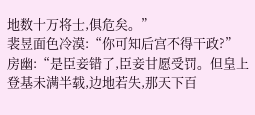地数十万将士,俱危矣。”
裴昱面色冷漠:“你可知后宫不得干政?”
房幽:“是臣妾错了,臣妾甘愿受罚。但皇上登基未满半载,边地若失,那天下百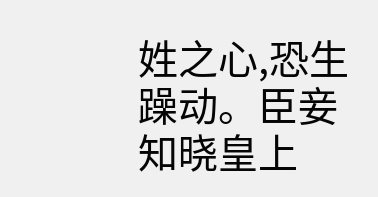姓之心,恐生躁动。臣妾知晓皇上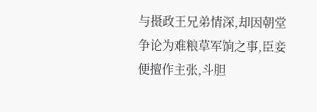与摄政王兄弟情深,却因朝堂争论为难粮草军饷之事,臣妾便擅作主张,斗胆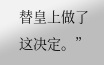替皇上做了这决定。”